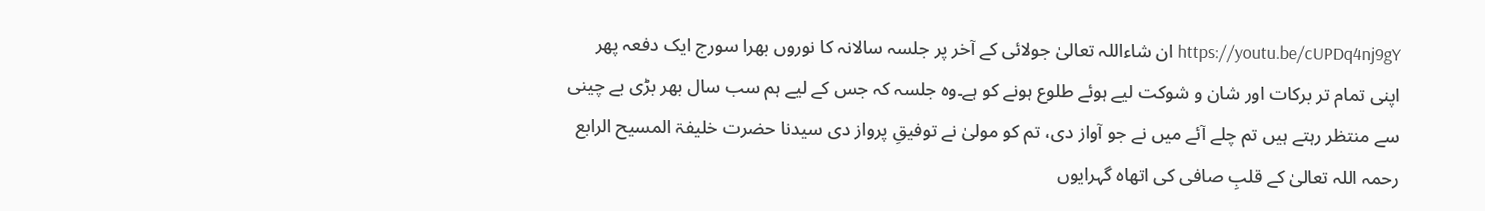https://youtu.be/cUPDq4nj9gY ان شاءاللہ تعالیٰ جولائی کے آخر پر جلسہ سالانہ کا نوروں بھرا سورج ایک دفعہ پھر اپنی تمام تر برکات اور شان و شوكت لیے ہوئے طلوع ہونے کو ہے۔وہ جلسہ كہ جس كے لیے ہم سب سال بھر بڑی بے چینی سے منتظر رہتے ہیں تم چلے آئے میں نے جو آواز دی، تم کو مولیٰ نے توفیقِ پرواز دی سیدنا حضرت خلیفۃ المسیح الرابع رحمہ اللہ تعالیٰ كے قلبِ صافی كی اتھاہ گہرایوں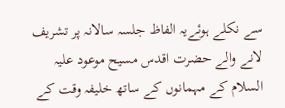سے نكلے ہوئےیہ الفاظ جلسہ سالانہ پر تشریف لانے والے حضرت اقدس مسیح موعود علیہ السلام کے مہمانوں کے ساتھ خلیفہ وقت کے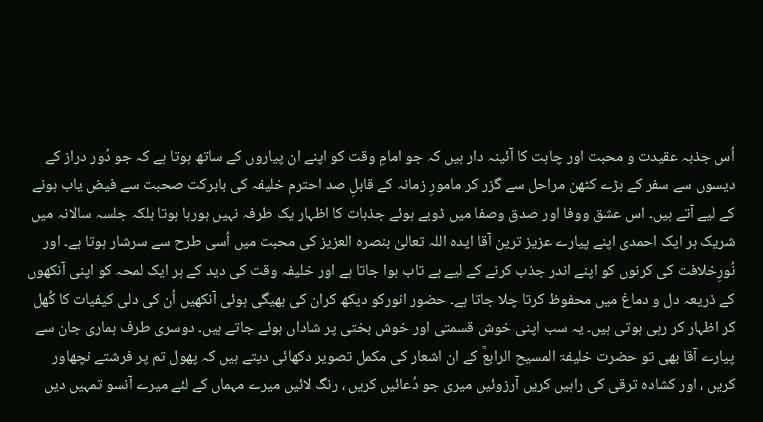اُس جذبہ عقیدت و محبت اور چاہت کا آئینہ دار ہیں کہ جو امامِ وقت کو اپنے ان پیاروں کے ساتھ ہوتا ہے کہ جو دُور دراز کے دیسوں سے سفر کے بڑے کٹھن مراحل سے گزر کر مامورِ زمانہ کے قابلِ صد احترم خلیفہ کی بابرکت صحبت سے فیض یاب ہونے کے لیے آتے ہیں۔ اس عشق ووفا اور صدق وصفا میں ڈوبے ہوئے جذبات کا اظہار یک طرفہ نہیں ہورہا ہوتا بلکہ جلسہ سالانہ میں شریک ہر ایک احمدی اپنے پیارے عزیز ترین آقا ایدہ اللہ تعالیٰ بنصرہ العزیز کی محبت میں اُسی طرح سے سرشار ہوتا ہے۔ اور نُورِخلافت کی کرنوں کو اپنے اندر جذب کرنے کے لیے بے تاب ہوا جاتا ہے اور خلیفہ وقت کی دید کے ہر ایک لمحہ کو اپنی آنکھوں کے ذریعہ دل و دماغ میں محفوظ کرتا چلا جاتا ہے۔ حضور انورکو دیکھ کران کی بھیگی ہوئی آنکھیں اُن کی دلی کیفیات کا کُھل کر اظہار کر رہی ہوتی ہیں۔ یہ سب اپنی خوش قسمتی اور خوش بختی پر شاداں ہوئے جاتے ہیں۔ دوسری طرف ہماری جان سے پیارے آقا بھی تو حضرت خلیفۃ المسیح الرابعؒ کے ان اشعار کی مکمل تصویر دکھائی دیتے ہیں کہ پھول تم پر فرشتے نچھاور کریں ، اور کشادہ ترقی کی راہیں کریں آرزوئیں میری جو دُعائیں کریں ، رنگ لائیں میرے مہماں کے لئے میرے آنسو تمہیں دیں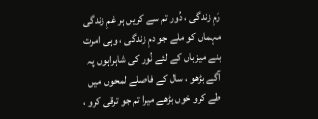رَمِ زندگی ، دُور تم سے کریں ہر غمِ زندگی مہماں کو ملے جو دمِ زندگی ، وہی امرت بنے میزباں کے لئے نُور کی شاہراہوں پہ آگے بڑھو ، سال کے فاصلے لمحوں میں طے کرو خوں بڑھے میرا تم جو ترقی کرو ،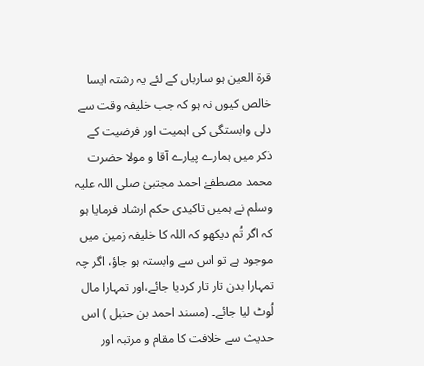قرۃ العین ہو سارباں کے لئے یہ رشتہ ایسا خالص کیوں نہ ہو کہ جب خلیفہ وقت سے دلی وابستگی کی اہمیت اور فرضیت کے ذکر میں ہمارے پیارے آقا و مولا حضرت محمد مصطفےٰ احمد مجتبیٰ صلی اللہ علیہ وسلم نے ہمیں تاکیدی حکم ارشاد فرمایا ہو کہ اگر تُم دیکھو کہ اللہ کا خلیفہ زمین میں موجود ہے تو اس سے وابستہ ہو جاؤ، اگر چہ تمہارا بدن تار تار کردیا جائے،اور تمہارا مال لُوٹ لیا جائے۔ (مسند احمد بن حنبل ) اس حدیث سے خلافت کا مقام و مرتبہ اور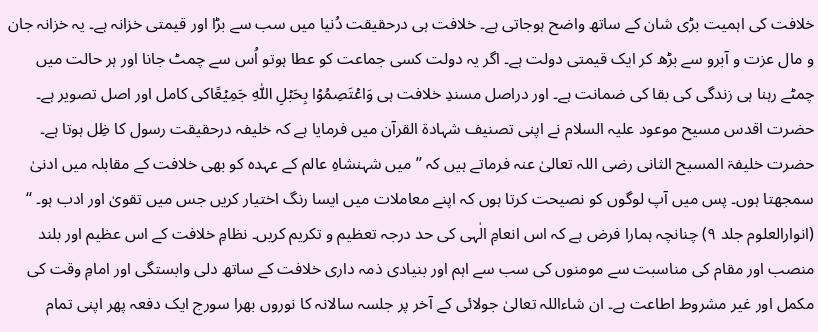خلافت کی اہمیت بڑی شان کے ساتھ واضح ہوجاتی ہے۔ خلافت ہی درحقیقت دُنیا میں سب سے بڑا اور قیمتی خزانہ ہے۔ یہ خزانہ جان و مال عزت و آبرو سے بڑھ کر ایک قیمتی دولت ہے۔ اگر یہ دولت كسی جماعت كو عطا ہوتو اُس سے چمٹ جانا اور ہر حالت میں چمٹے رہنا ہی زندگی كی بقا كی ضمانت ہے۔ اور دراصل مسندِ خلافت ہی وَاعۡتَصِمُوۡا بِحَبۡلِ اللّٰہِ جَمِیۡعًاكی كامل اور اصل تصویر ہے۔ حضرت اقدس مسیح موعود علیہ السلام نے اپنی تصنیف شہادۃ القرآن میں فرمایا ہے کہ خلیفہ درحقیقت رسول كا ظِل ہوتا ہے۔ حضرت خلیفۃ المسیح الثانی رضی اللہ تعالیٰ عنہ فرماتے ہیں کہ ’’میں شہنشاہِ عالم کے عہدہ کو بھی خلافت کے مقابلہ میں ادنیٰ سمجھتا ہوں۔ پس میں آپ لوگوں کو نصیحت کرتا ہوں کہ اپنے معاملات میں ایسا رنگ اختیار كریں جس میں تقویٰ اور ادب ہو۔ ‘‘ (انوارالعلوم جلد ۹) چنانچہ ہمارا فرض ہے کہ اس انعامِ الٰہی کی حد درجہ تعظیم و تکریم کریں۔ نظامِ خلافت کے اس عظیم اور بلند منصب اور مقام کی مناسبت سے مومنوں کی سب سے اہم اور بنیادی ذمہ داری خلافت کے ساتھ دلی وابستگی اور امامِ وقت کی مکمل اور غیر مشروط اطاعت ہے۔ ان شاءاللہ تعالیٰ جولائی کے آخر پر جلسہ سالانہ کا نوروں بھرا سورج ایک دفعہ پھر اپنی تمام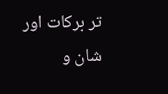تر برکات اور شان و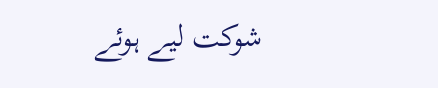شوكت لیے ہوئے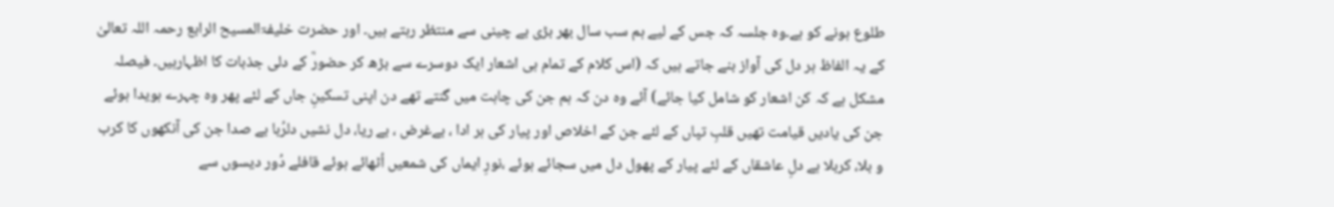طلوع ہونے کو ہے۔وہ جلسہ كہ جس كے لیے ہم سب سال بھر بڑی بے چینی سے منتظر رہتے ہیں۔ اور حضرت خلیفۃالمسیح الرابع رحمہ اللہ تعالیٰ کے یہ الفاظ ہر دل کی آواز بنے جاتے ہیں کہ (اس کلام کے تمام ہی اشعار ایک دوسرے سے بڑھ کر حضورؒ کے دلی جذبات کا اظہارہیں۔ فیصلہ مشکل ہے کہ کن اشعار کو شامل کیا جائے) آئے وہ دن کہ ہم جن کی چاہت میں گنتے تھے دن اپنی تسکینِ جاں کے لئے پھر وہ چہرے ہویدا ہوئے جن کی یادیں قیامت تھیں قلبِ تپاں کے لئے جن کے اخلاص اور پیار کی ہر ادا ، بےغرض ، بے ریا، دل نشیں دلرُبا بے صدا جن کی آنکھوں کا کرب و بلا، کربلا ہے دلِ عاشقاں کے لئے پیار کے پھول دل میں سجائے ہوئے ،نورِ ایماں کی شمعیں اُٹھائے ہوئے قافلے دُور دیسوں سے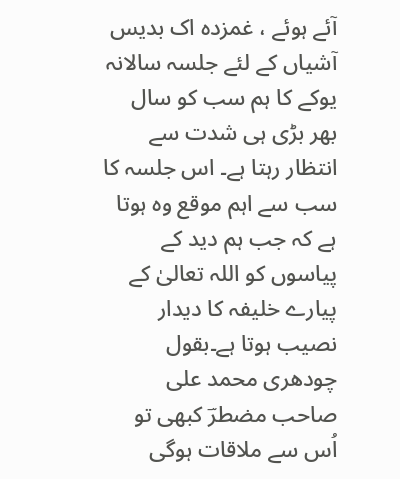آئے ہوئے ، غمزدہ اک بدیس آشیاں کے لئے جلسہ سالانہ یوكے كا ہم سب كو سال بھر بڑی ہی شدت سے انتظار رہتا ہے۔ اس جلسہ كا سب سے اہم موقع وہ ہوتا ہے كہ جب ہم دید كے پیاسوں كو اللہ تعالیٰ كے پیارے خلیفہ كا دیدار نصیب ہوتا ہے۔بقول چودھری محمد علی صاحب مضطرؔ كبھی تو اُس سے ملاقات ہوگی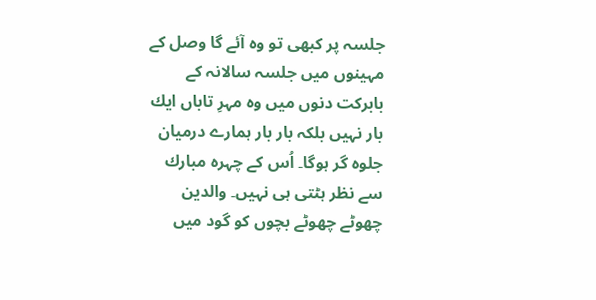جلسہ پر كبھی تو وہ آئے گا وصل کے مہینوں میں جلسہ سالانہ كے بابركت دنوں میں وہ مہرِ تاباں ایك بار نہیں بلكہ بار بار ہمارے درمیان جلوہ گر ہوگا۔ اُس كے چہرہ مبارك سے نظر ہٹتی ہی نہیں۔ والدین چھوٹے چھوٹے بچوں كو گود میں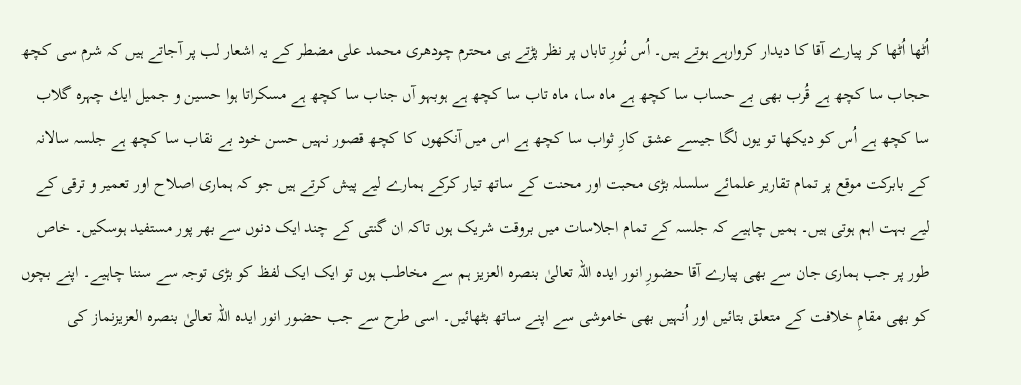اُٹھا اُٹھا كر پیارے آقا كا دیدار كروارہے ہوتے ہیں۔ اُس نُورِ تاباں پر نظر پڑتے ہی محترم چودھری محمد علی مضطر كے یہ اشعار لب پر آجاتے ہیں كہ شرم سی كچھ حجاب سا كچھ ہے قُرب بھی بے حساب سا كچھ ہے ماہ سا، ماہ تاب سا كچھ ہے ہوبہو آں جناب سا كچھ ہے مسكراتا ہوا حسین و جمیل ایك چہرہ گلاب سا كچھ ہے اُس كو دیكھا تو یوں لگا جیسے عشق كارِ ثواب سا كچھ ہے اس میں آنكھوں كا كچھ قصور نہیں حسن خود بے نقاب سا كچھ ہے جلسہ سالانہ کے بابرکت موقع پر تمام تقاریر علمائے سلسلہ بڑی محبت اور محنت كے ساتھ تیار كركے ہمارے لیے پیش کرتے ہیں جو کہ ہماری اصلاح اور تعمیر و ترقی کے لیے بہت اہم ہوتی ہیں۔ ہمیں چاہیے کہ جلسہ کے تمام اجلاسات میں بروقت شریک ہوں تاکہ ان گنتی کے چند ایک دنوں سے بھر پور مستفید ہوسکیں۔ خاص طور پر جب ہماری جان سے بھی پیارے آقا حضورِ انور ایدہ اللہ تعالیٰ بنصرہ العزیز ہم سے مخاطب ہوں تو ایک ایک لفظ کو بڑی توجہ سے سننا چاہیے۔ اپنے بچوں کو بھی مقامِ خلافت کے متعلق بتائیں اور اُنہیں بھی خاموشی سے اپنے ساتھ بٹھائیں۔ اسی طرح سے جب حضور انور ایدہ اللہ تعالیٰ بنصرہ العزیزنماز کی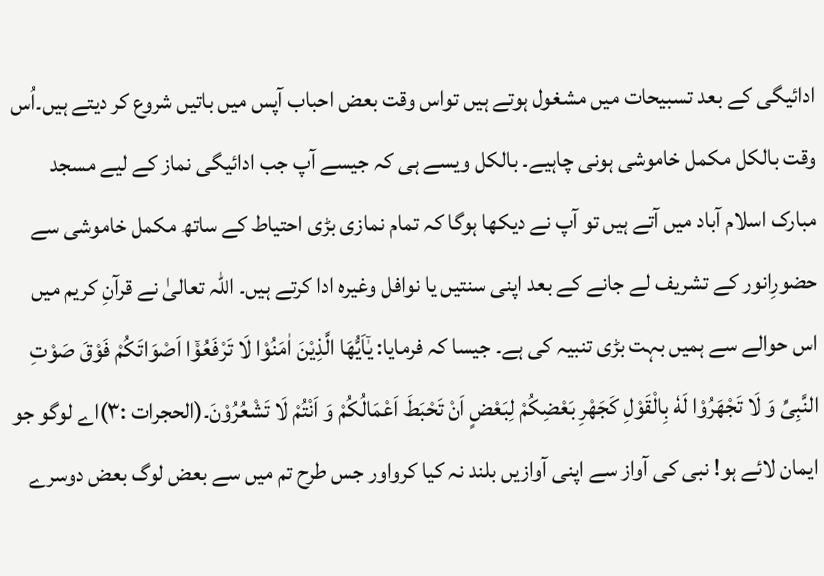ادائیگی کے بعد تسبیحات میں مشغول ہوتے ہیں تواس وقت بعض احباب آپس میں باتیں شروع کر دیتے ہیں۔اُس وقت بالكل مكمل خاموشی ہونی چاہیے۔ بالكل ویسے ہی کہ جیسے آپ جب ادائیگی نماز کے لیے مسجد مبارک اسلام آباد میں آتے ہیں تو آپ نے دیکھا ہوگا کہ تمام نمازی بڑی احتیاط کے ساتھ مکمل خاموشی سے حضورِانور کے تشریف لے جانے کے بعد اپنی سنتیں یا نوافل وغیرہ ادا کرتے ہیں۔ اللہ تعالیٰ نے قرآنِ کریم میں اس حوالے سے ہمیں بہت بڑی تنبیہ کی ہے۔ جیسا کہ فرمایا: یٰۤاَیُّهَا الَّذِیْنَ اٰمَنُوْا لَا تَرْفَعُوْۤا اَصْوَاتَكُمْ فَوْقَ صَوْتِ النَّبِیِّ وَ لَا تَجْهَرُوْا لَهٗ بِالْقَوْلِ كَجَهْرِ بَعْضِكُمْ لِبَعْضٍ اَنْ تَحْبَطَ اَعْمَالُكُمْ وَ اَنْتُمْ لَا تَشْعُرُوْنَ۔(الحجرات :۳)اے لوگو جو ایمان لائے ہو! نبی کی آواز سے اپنی آوازیں بلند نہ کیا کرواور جس طرح تم میں سے بعض لوگ بعض دوسرے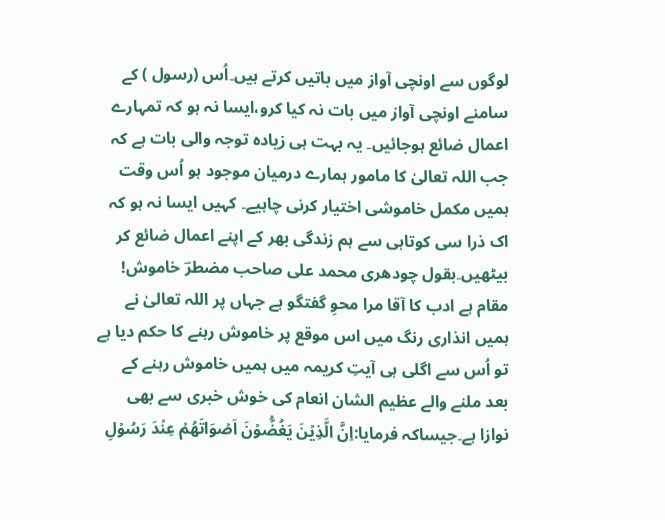لوگوں سے اونچی آواز میں باتیں کرتے ہیں۔اُس (رسول ) کے سامنے اونچی آواز میں بات نہ کیا کرو،ایسا نہ ہو کہ تمہارے اعمال ضائع ہوجائیں۔ یہ بہت ہی زیادہ توجہ والی بات ہے کہ جب اللہ تعالیٰ کا مامور ہمارے درمیان موجود ہو اُس وقت ہمیں مکمل خاموشی اختیار کرنی چاہیے۔ کہیں ایسا نہ ہو کہ اک ذرا سی کوتاہی سے ہم زندگی بھر کے اپنے اعمال ضائع کر بیٹھیں۔بقول چودھری محمد علی صاحب مضطرؔ خاموش! مقام ہے ادب کا آقا مرا محوِ گفتگو ہے جہاں پر اللہ تعالیٰ نے ہمیں انذاری رنگ میں اس موقع پر خاموش رہنے کا حکم دیا ہے تو اُس سے اگلی ہی آیتِ کریمہ میں ہمیں خاموش رہنے کے بعد ملنے والے عظیم الشان انعام کی خوش خبری سے بھی نوازا ہے۔جیساکہ فرمایا:اِنَّ الَّذِيۡنَ يَغُضُّوۡنَ اَصۡوَاتَهُمۡ عِنۡدَ رَسُوۡلِ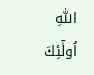اللّٰهِ اُولٰٓئِكَ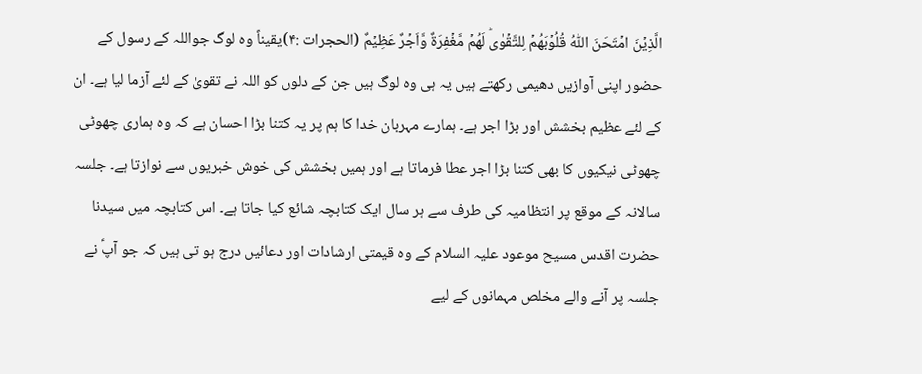الَّذِيۡنَ امۡتَحَنَ اللّٰهُ قُلُوۡبَهُمۡ لِلتَّقۡوٰىؕ لَهُمۡ مَّغۡفِرَةٌ وَّاَجۡرٌ عَظِيۡمٌ (الحجرات :۴)یقیناً وہ لوگ جواللہ كے رسول كے حضور اپنی آوازیں دھیمی ركھتے ہیں یہ ہی وہ لوگ ہیں جن كے دلوں كو اللہ نے تقویٰ كے لئے آزما لیا ہے۔ ان کے لئے عظیم بخشش اور بڑا اجر ہے۔ ہمارے مہربان خدا کا ہم پر یہ كتنا بڑا احسان ہے كہ وہ ہماری چھوٹی چھوٹی نیکیوں کا بھی كتنا بڑا اجر عطا فرماتا ہے اور ہمیں بخشش كی خوش خبریوں سے نوازتا ہے۔ جلسہ سالانہ کے موقع پر انتظامیہ کی طرف سے ہر سال ایک کتابچہ شائع کیا جاتا ہے۔ اس کتابچہ میں سیدنا حضرت اقدس مسیح موعود علیہ السلام کے وہ قیمتی ارشادات اور دعائیں درج ہو تی ہیں كہ جو آپؑ نے جلسہ پر آنے والے مخلص مہمانوں كے لیے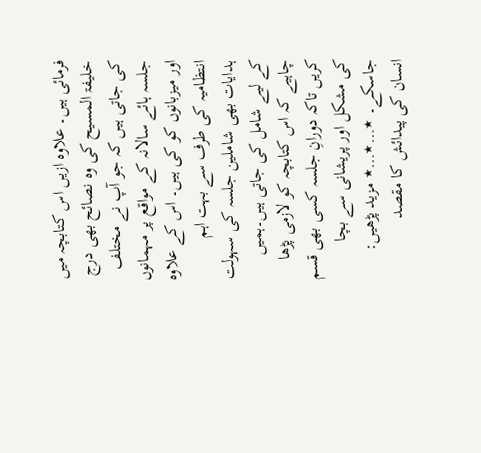فرمائی ہیں۔ علاوہ ازیں اس کتابچہ میں خلیفۃ المسیح کی وہ نصائح بھی درج کی جاتی ہیں کہ جو آپ نے مختلف جلسہ ہائے سالانہ کے مواقع پر مہمانوں اور میزبانوں کو کی ہیں۔ اس کے علاوہ انتظامیہ کی طرف سے بہت اہم ہدایات بھی شاملین جلسہ کی سہولت کے لیے شامل کی جاتی ہیں۔ہمیں چاہیے کہ اس کتابچہ کو لازمی پڑھا کریں تاکہ دورانِ جلسہ کسی بھی قسم کی مشکل اور پریشانی سے بچا جاسکے۔ ٭…٭…٭ مزید پڑھیں: انسان کی پیدائش کا مقصد